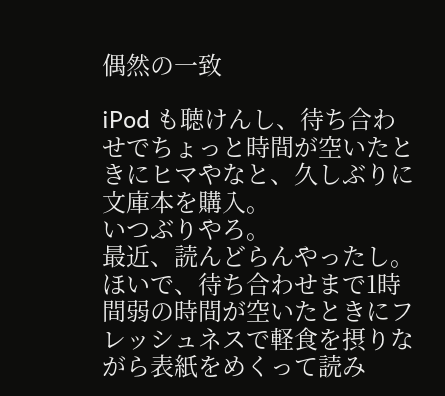偶然の一致

iPod も聴けんし、待ち合わせでちょっと時間が空いたときにヒマやなと、久しぶりに文庫本を購入。
いつぶりやろ。
最近、読んどらんやったし。
ほいで、待ち合わせまで1時間弱の時間が空いたときにフレッシュネスで軽食を摂りながら表紙をめくって読み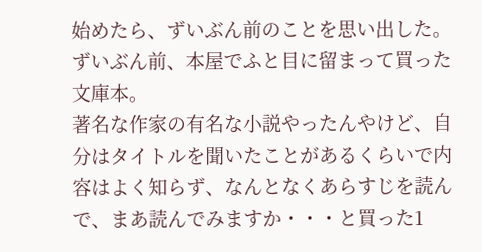始めたら、ずいぶん前のことを思い出した。
ずいぶん前、本屋でふと目に留まって買った文庫本。
著名な作家の有名な小説やったんやけど、自分はタイトルを聞いたことがあるくらいで内容はよく知らず、なんとなくあらすじを読んで、まあ読んでみますか・・・と買った1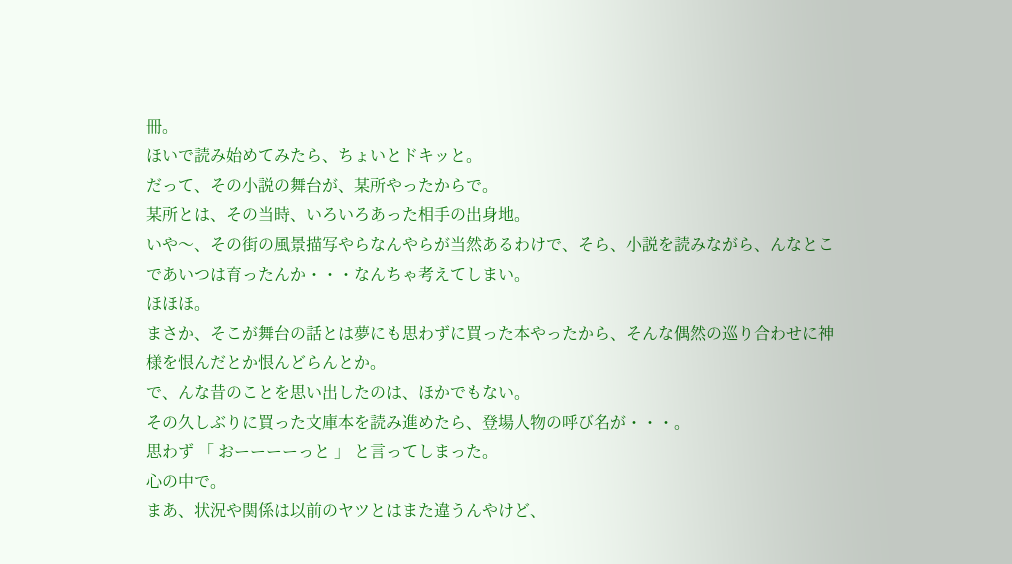冊。
ほいで読み始めてみたら、ちょいとドキッと。
だって、その小説の舞台が、某所やったからで。
某所とは、その当時、いろいろあった相手の出身地。
いや〜、その街の風景描写やらなんやらが当然あるわけで、そら、小説を読みながら、んなとこであいつは育ったんか・・・なんちゃ考えてしまい。
ほほほ。
まさか、そこが舞台の話とは夢にも思わずに買った本やったから、そんな偶然の巡り合わせに神様を恨んだとか恨んどらんとか。
で、んな昔のことを思い出したのは、ほかでもない。
その久しぶりに買った文庫本を読み進めたら、登場人物の呼び名が・・・。
思わず 「 おーーーーっと 」 と言ってしまった。
心の中で。
まあ、状況や関係は以前のヤツとはまた違うんやけど、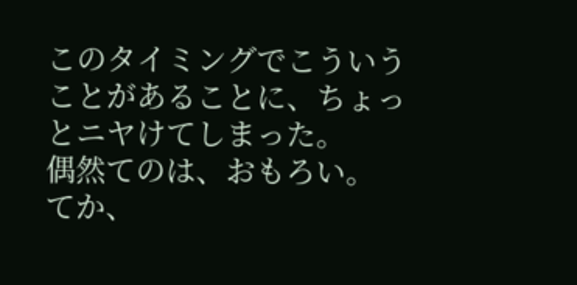このタイミングでこういうことがあることに、ちょっとニヤけてしまった。
偶然てのは、おもろい。
てか、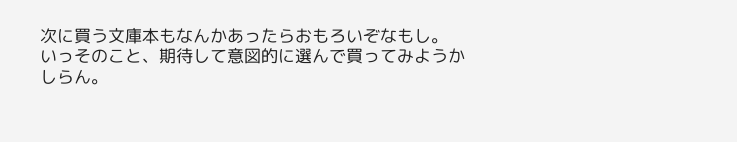次に買う文庫本もなんかあったらおもろいぞなもし。
いっそのこと、期待して意図的に選んで買ってみようかしらん。